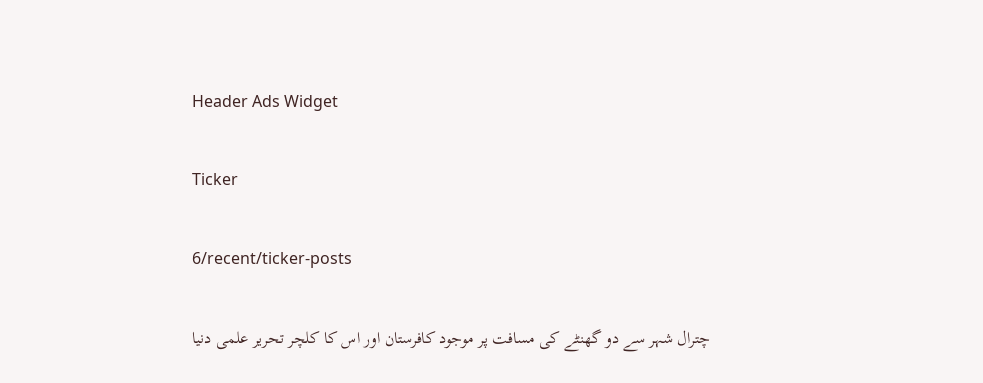Header Ads Widget

Ticker

6/recent/ticker-posts

چترال شہر سے دو گھنٹے کی مسافت پر موجود کافرستان اور اس کا کلچر تحریر علمی دنیا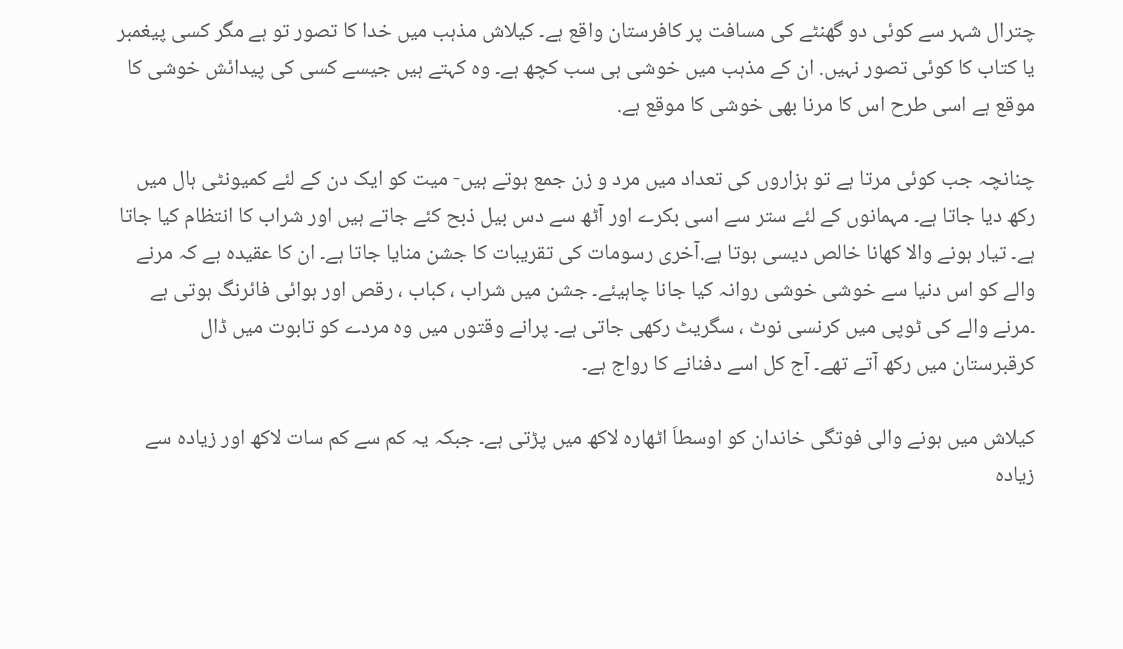چترال شہر سے کوئی دو گھنٹے کی مسافت پر کافرستان واقع ہے۔ کیلاش مذہب میں خدا کا تصور تو ہے مگر کسی پیغمبر یا کتاب کا کوئی تصور نہیں. ان کے مذہب میں خوشی ہی سب کچھ ہے۔ وہ کہتے ہیں جیسے کسی کی پیدائش خوشی کا موقع ہے اسی طرح اس کا مرنا بھی خوشی کا موقع ہے.

چنانچہ جب کوئی مرتا ہے تو ہزاروں کی تعداد میں مرد و زن جمع ہوتے ہیں- میت کو ایک دن کے لئے کمیونٹی ہال میں رکھ دیا جاتا ہے۔ مہمانوں کے لئے ستر سے اسی بکرے اور آٹھ سے دس بیل ذبح کئے جاتے ہیں اور شراب کا انتظام کیا جاتا ہے۔ تیار ہونے والا کھانا خالص دیسی ہوتا ہے.آخری رسومات کی تقریبات کا جشن منایا جاتا ہے۔ ان کا عقیده ہے کہ مرنے والے کو اس دنیا سے خوشی خوشی روانہ کیا جانا چاہیئے۔ جشن میں شراب ، کباب ، رقص اور ہوائی فائرنگ ہوتی ہے ۔مرنے والے کی ٹوپی میں کرنسی نوٹ ، سگریٹ رکهی جاتی ہے۔ پرانے وقتوں میں وہ مردے کو تابوت میں ڈال کرقبرستان میں رکھ آتے تھے۔ آج کل اسے دفنانے کا رواج ہے۔

کیلاش میں ہونے والی فوتگی خاندان کو اوسطاَ اٹھارہ لاکھ میں پڑتی ہے۔ جبکہ یہ کم سے کم سات لاکھ اور زیادہ سے زیادہ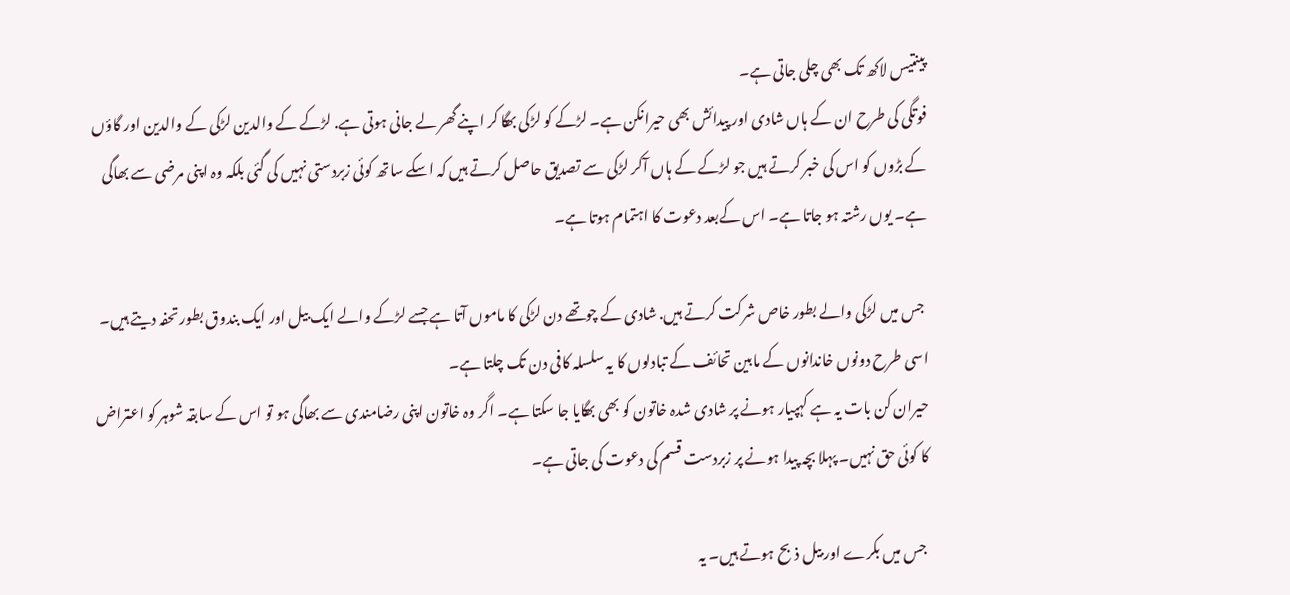پینتیس لاکھ تک بھی چلی جاتی ہے۔
فوتگی کی طرح ان کے ہاں شادی اور پیدائش بھی حیرانکن ہے۔ لڑکے کو لڑکی بھگا کر اپنے گھر لے جانی ہوتی ہے. لڑکے کے والدین لڑکی کے والدین اور گاؤں کے بڑوں کو اس کی خبر کرتے ہیں جو لڑکے کے ہاں آکر لڑکی سے تصدیق حاصل کرتے ہیں کہ اسکے ساتھ کوئی زبردستی نہیں کی گئی بلکہ وہ اپنی مرضی سے بھاگی ہے۔ یوں رشتہ ہو جاتا ہے۔ اس کےبعد دعوت کا اہتمام ہوتا ہے۔

 جس میں لڑکی والے بطور خاص شرکت کرتے ہیں. شادی کے چوتھے دن لڑکی کا ماموں آتا ہے جسے لڑکے والے ایک بیل اور ایک بندوق بطور تحفہ دیتے ہیں۔ اسی طرح دونوں خاندانوں کے مابین تحائف کے تبادلوں کا یہ سلسلہ کافی دن تک چلتا ہے۔
حیران کن بات یہ ہے کہپیار ہونے پر شادی شدہ خاتون کو بھی بھگایا جا سکتا ہے۔ اگر وہ خاتون اپنی رضامندی سے بھاگی ہو تو اس کے سابقہ شوہر کو اعتراض کا کوئی حق نہیں۔ پہلا بچہ پیدا ہونے پر زبردست قسم کی دعوت کی جاتی ہے۔

 جس میں بکرے اور بیل ذبح ہوتے ہیں۔ یہ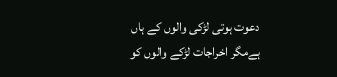دعوت ہوتی لڑکی والوں کے ہاں ہےمگر اخراجات لڑکے والوں کو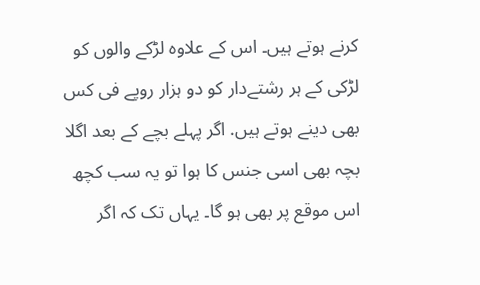کرنے ہوتے ہیں۔ اس کے علاوہ لڑکے والوں کو لڑکی کے ہر رشتےدار کو دو ہزار روپے فی کس بھی دینے ہوتے ہیں. اگر پہلے بچے کے بعد اگلا بچہ بھی اسی جنس کا ہوا تو یہ سب کچھ اس موقع پر بھی ہو گا۔ یہاں تک کہ اگر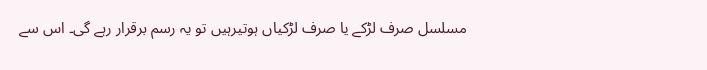مسلسل صرف لڑکے یا صرف لڑکیاں ہوتیرہیں تو یہ رسم برقرار رہے گی۔ اس سے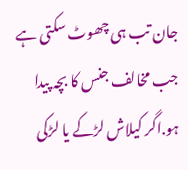جان تب ہی چھوٹ سکتی ہے جب مخالف جنس کا بچہ پیدا ہو.اگر کیلاش لڑکے یا لڑکی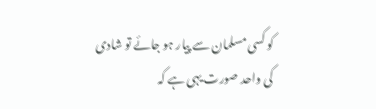کو کسی مسلمان سے پیار ہو جائے تو شادی کی واحد صورت یہی ہے کہ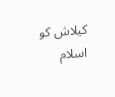کیلاش کو اسلام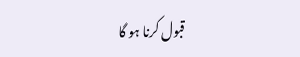قبول کرنا ہو گا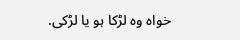خواہ وہ لڑکا ہو یا لڑکی.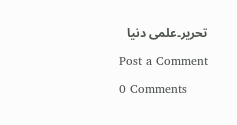تحریر۔علمی دنیا

Post a Comment

0 Comments